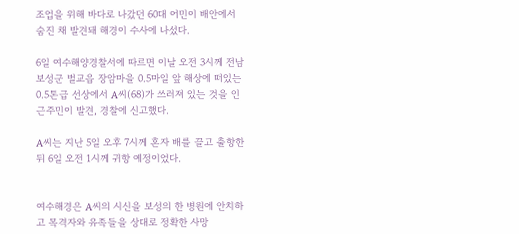조업을 위해 바다로 나갔던 60대 어민이 배안에서 숨진 채 발견돼 해경이 수사에 나섰다.

6일 여수해양경찰서에 따르면 이날 오전 3시께 전남 보성군 벌교읍 장암마을 0.5마일 앞 해상에 떠있는 0.5톤급 선상에서 A씨(68)가 쓰러져 있는 것을 인근주민이 발견, 경찰에 신고했다.

A씨는 지난 5일 오후 7시께 혼자 배를 끌고 출항한 뒤 6일 오전 1시께 귀항 예정이었다.


여수해경은 A씨의 시신을 보성의 한 병원에 안치하고 목격자와 유족들을 상대로 정확한 사망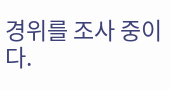경위를 조사 중이다.